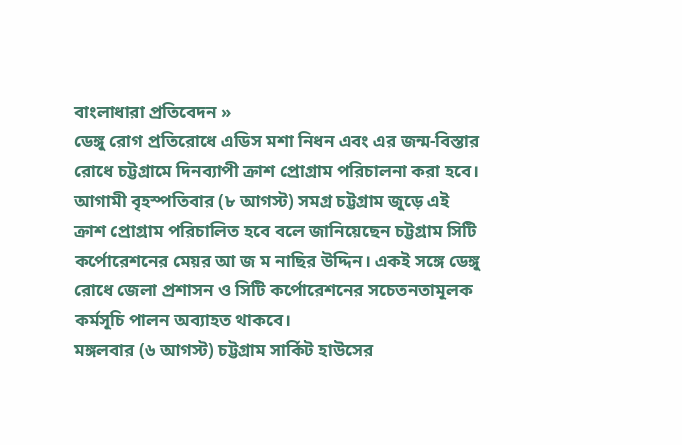বাংলাধারা প্রতিবেদন »
ডেঙ্গু রোগ প্রতিরোধে এডিস মশা নিধন এবং এর জন্ম-বিস্তার রোধে চট্টগ্রামে দিনব্যাপী ক্রাশ প্রোগ্রাম পরিচালনা করা হবে।
আগামী বৃহস্পতিবার (৮ আগস্ট) সমগ্র চট্টগ্রাম জুড়ে এই ক্রাশ প্রোগ্রাম পরিচালিত হবে বলে জানিয়েছেন চট্টগ্রাম সিটি কর্পোরেশনের মেয়র আ জ ম নাছির উদ্দিন। একই সঙ্গে ডেঙ্গু রোধে জেলা প্রশাসন ও সিটি কর্পোরেশনের সচেতনতামূলক কর্মসূচি পালন অব্যাহত থাকবে।
মঙ্গলবার (৬ আগস্ট) চট্টগ্রাম সার্কিট হাউসের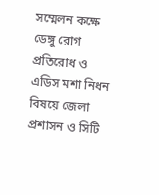সম্মেলন কক্ষে ডেঙ্গু রোগ প্রতিরোধ ও এডিস মশা নিধন বিষয়ে জেলা প্রশাসন ও সিটি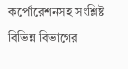কর্পোরেশনসহ সংশ্লিষ্ট বিভিন্ন বিভাগের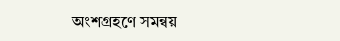অংশগ্রহণে সমন্বয়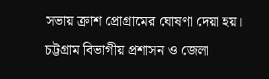সভায় ক্রাশ প্রোগ্রামের ঘোষণা দেয়া হয়।
চট্টগ্রাম বিভাগীয় প্রশাসন ও জেলা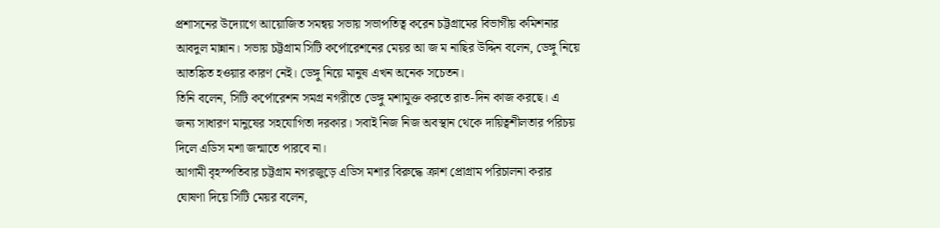প্রশাসনের উদ্যোগে আয়োজিত সমন্বয় সভায় সভাপতিত্ব করেন চট্টগ্রামের বিভাগীয় কমিশনার আবদুল মান্নান। সভায় চট্টগ্রাম সিটি কর্পোরেশনের মেয়র আ জ ম নাছির উদ্দিন বলেন, ডেঙ্গু নিয়ে আতঙ্কিত হওয়ার কারণ নেই। ডেঙ্গু নিয়ে মানুষ এখন অনেক সচেতন।
তিনি বলেন, সিটি কর্পোরেশন সমগ্র নগরীতে ডেঙ্গু মশামুক্ত করতে রাত-দিন কাজ করছে। এ জন্য সাধারণ মানুষের সহযোগিতা দরকার। সবাই নিজ নিজ অবস্থান থেকে দায়িত্বশীলতার পরিচয় দিলে এডিস মশা জন্মাতে পারবে না।
আগামী বৃহস্পতিবার চট্টগ্রাম নগরজুড়ে এডিস মশার বিরুদ্ধে ক্রাশ প্রোগ্রাম পরিচালনা করার ঘোষণা দিয়ে সিটি মেয়র বলেন,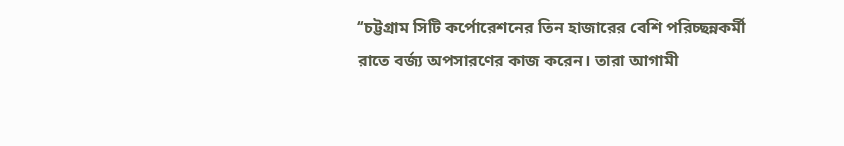‘‘চট্টগ্রাম সিটি কর্পোরেশনের তিন হাজারের বেশি পরিচ্ছন্নকর্মী রাতে বর্জ্য অপসারণের কাজ করেন। তারা আগামী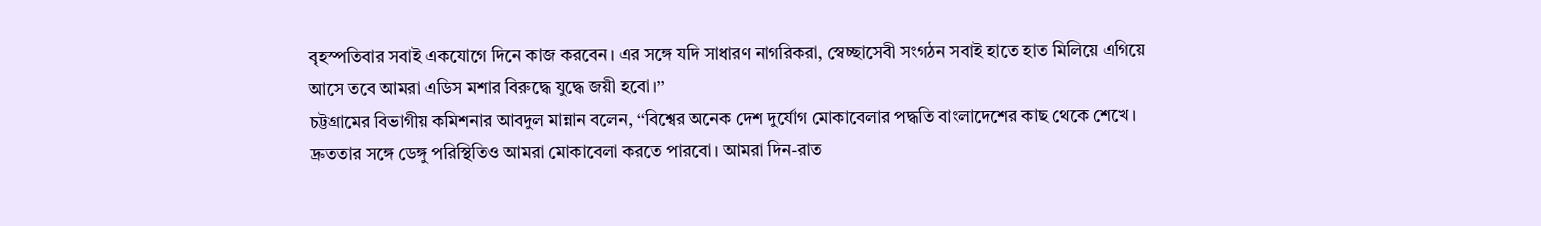বৃহস্পতিবার সবাই একযোগে দিনে কাজ করবেন। এর সঙ্গে যদি সাধারণ নাগরিকরা, স্বেচ্ছাসেবী সংগঠন সবাই হাতে হাত মিলিয়ে এগিয়ে আসে তবে আমরা এডিস মশার বিরুদ্ধে যুদ্ধে জয়ী হবো।’’
চট্টগ্রামের বিভাগীয় কমিশনার আবদুল মান্নান বলেন, ‘‘বিশ্বের অনেক দেশ দুর্যোগ মোকাবেলার পদ্ধতি বাংলাদেশের কাছ থেকে শেখে। দ্রুততার সঙ্গে ডেঙ্গু পরিস্থিতিও আমরা মোকাবেলা করতে পারবো। আমরা দিন-রাত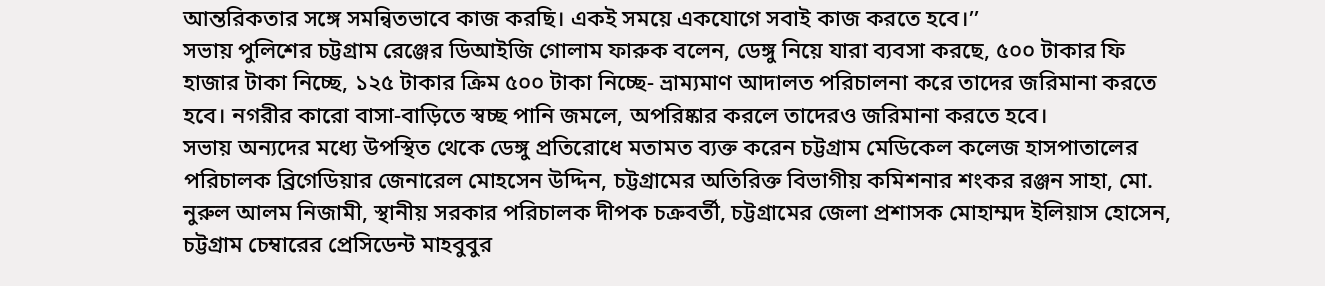আন্তরিকতার সঙ্গে সমন্বিতভাবে কাজ করছি। একই সময়ে একযোগে সবাই কাজ করতে হবে।’’
সভায় পুলিশের চট্টগ্রাম রেঞ্জের ডিআইজি গোলাম ফারুক বলেন, ডেঙ্গু নিয়ে যারা ব্যবসা করছে, ৫০০ টাকার ফি হাজার টাকা নিচ্ছে, ১২৫ টাকার ক্রিম ৫০০ টাকা নিচ্ছে- ভ্রাম্যমাণ আদালত পরিচালনা করে তাদের জরিমানা করতে হবে। নগরীর কারো বাসা-বাড়িতে স্বচ্ছ পানি জমলে, অপরিষ্কার করলে তাদেরও জরিমানা করতে হবে।
সভায় অন্যদের মধ্যে উপস্থিত থেকে ডেঙ্গু প্রতিরোধে মতামত ব্যক্ত করেন চট্টগ্রাম মেডিকেল কলেজ হাসপাতালের পরিচালক ব্রিগেডিয়ার জেনারেল মোহসেন উদ্দিন, চট্টগ্রামের অতিরিক্ত বিভাগীয় কমিশনার শংকর রঞ্জন সাহা, মো. নুরুল আলম নিজামী, স্থানীয় সরকার পরিচালক দীপক চক্রবর্তী, চট্টগ্রামের জেলা প্রশাসক মোহাম্মদ ইলিয়াস হোসেন, চট্টগ্রাম চেম্বারের প্রেসিডেন্ট মাহবুবুর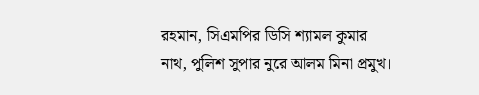রহমান, সিএমপির ডিসি শ্যামল কুমার নাথ, পুলিশ সুপার নুরে আলম মিনা প্রমুখ।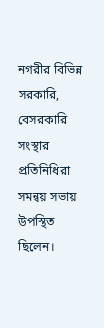নগরীর বিভিন্ন সরকারি, বেসরকারি সংস্থার প্রতিনিধিরা সমন্বয় সভায় উপস্থিত ছিলেন।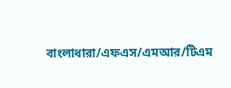বাংলাধারা/এফএস/এমআর/টিএম